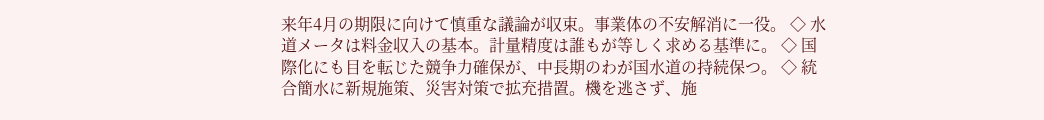来年4月の期限に向けて慎重な議論が収束。事業体の不安解消に一役。 ◇ 水道メータは料金収入の基本。計量精度は誰もが等しく求める基準に。 ◇ 国際化にも目を転じた競争力確保が、中長期のわが国水道の持続保つ。 ◇ 統合簡水に新規施策、災害対策で拡充措置。機を逃さず、施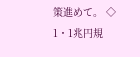策進めて。 ◇ 1・1兆円規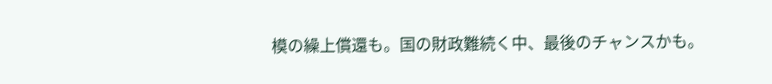模の繰上償還も。国の財政難続く中、最後のチャンスかも。